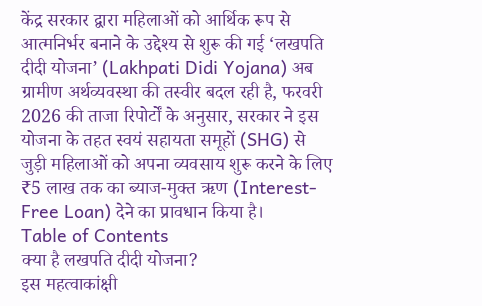केंद्र सरकार द्वारा महिलाओं को आर्थिक रूप से आत्मनिर्भर बनाने के उद्देश्य से शुरू की गई ‘लखपति दीदी योजना’ (Lakhpati Didi Yojana) अब ग्रामीण अर्थव्यवस्था की तस्वीर बदल रही है, फरवरी 2026 की ताजा रिपोर्टों के अनुसार, सरकार ने इस योजना के तहत स्वयं सहायता समूहों (SHG) से जुड़ी महिलाओं को अपना व्यवसाय शुरू करने के लिए ₹5 लाख तक का ब्याज-मुक्त ऋण (Interest-Free Loan) देने का प्रावधान किया है।
Table of Contents
क्या है लखपति दीदी योजना?
इस महत्वाकांक्षी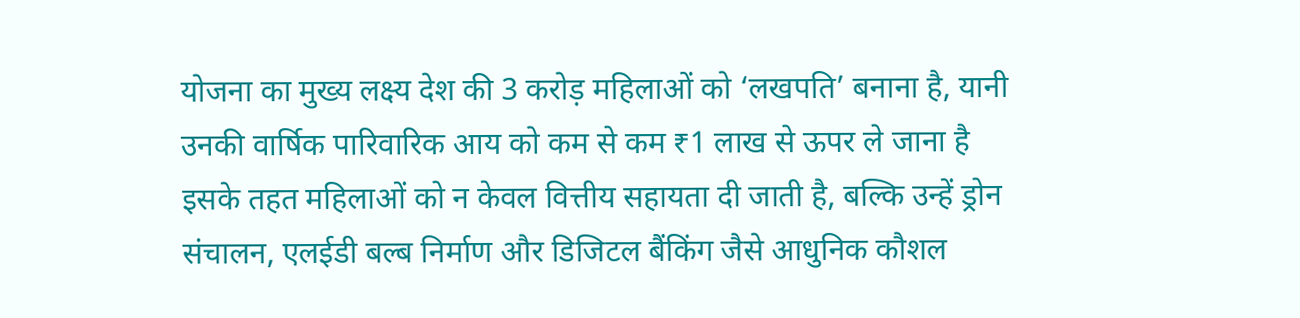योजना का मुख्य लक्ष्य देश की 3 करोड़ महिलाओं को ‘लखपति’ बनाना है, यानी उनकी वार्षिक पारिवारिक आय को कम से कम ₹1 लाख से ऊपर ले जाना है इसके तहत महिलाओं को न केवल वित्तीय सहायता दी जाती है, बल्कि उन्हें ड्रोन संचालन, एलईडी बल्ब निर्माण और डिजिटल बैंकिंग जैसे आधुनिक कौशल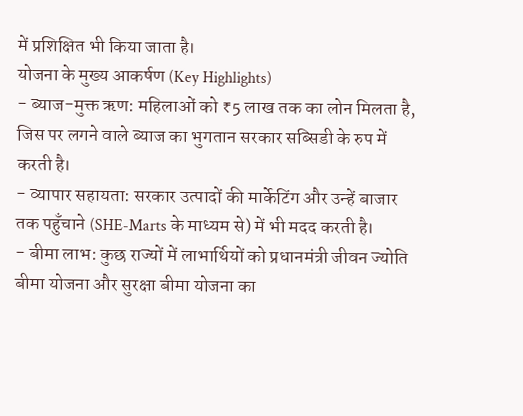में प्रशिक्षित भी किया जाता है।
योजना के मुख्य आकर्षण (Key Highlights)
- ब्याज-मुक्त ऋण: महिलाओं को ₹5 लाख तक का लोन मिलता है, जिस पर लगने वाले ब्याज का भुगतान सरकार सब्सिडी के रुप में करती है।
- व्यापार सहायता: सरकार उत्पादों की मार्केटिंग और उन्हें बाजार तक पहुँचाने (SHE-Marts के माध्यम से) में भी मदद करती है।
- बीमा लाभ: कुछ राज्यों में लाभार्थियों को प्रधानमंत्री जीवन ज्योति बीमा योजना और सुरक्षा बीमा योजना का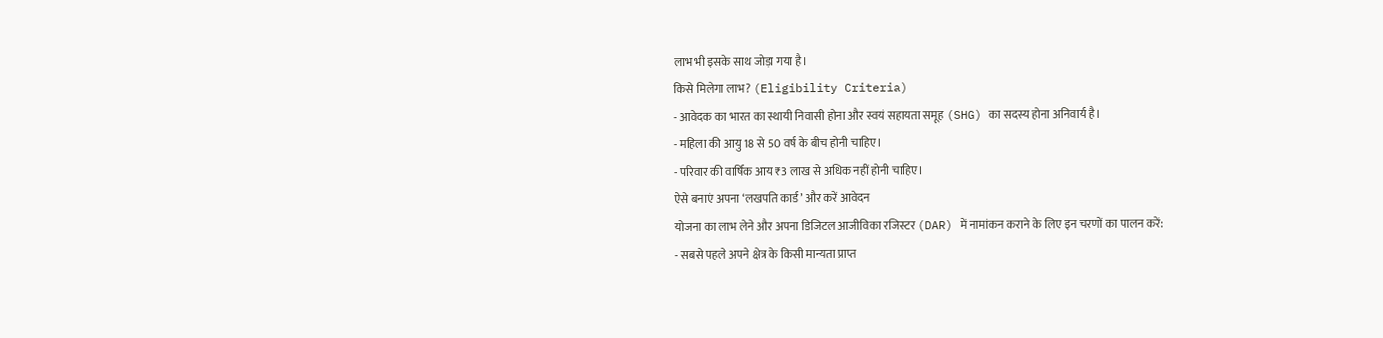लाभ भी इसके साथ जोड़ा गया है।
किसे मिलेगा लाभ? (Eligibility Criteria)
- आवेदक का भारत का स्थायी निवासी होना और स्वयं सहायता समूह (SHG) का सदस्य होना अनिवार्य है।
- महिला की आयु 18 से 50 वर्ष के बीच होनी चाहिए।
- परिवार की वार्षिक आय ₹3 लाख से अधिक नहीं होनी चाहिए।
ऐसे बनाएं अपना ‘लखपति कार्ड’ और करें आवेदन
योजना का लाभ लेने और अपना डिजिटल आजीविका रजिस्टर (DAR) में नामांकन कराने के लिए इन चरणों का पालन करें:
- सबसे पहले अपने क्षेत्र के किसी मान्यता प्राप्त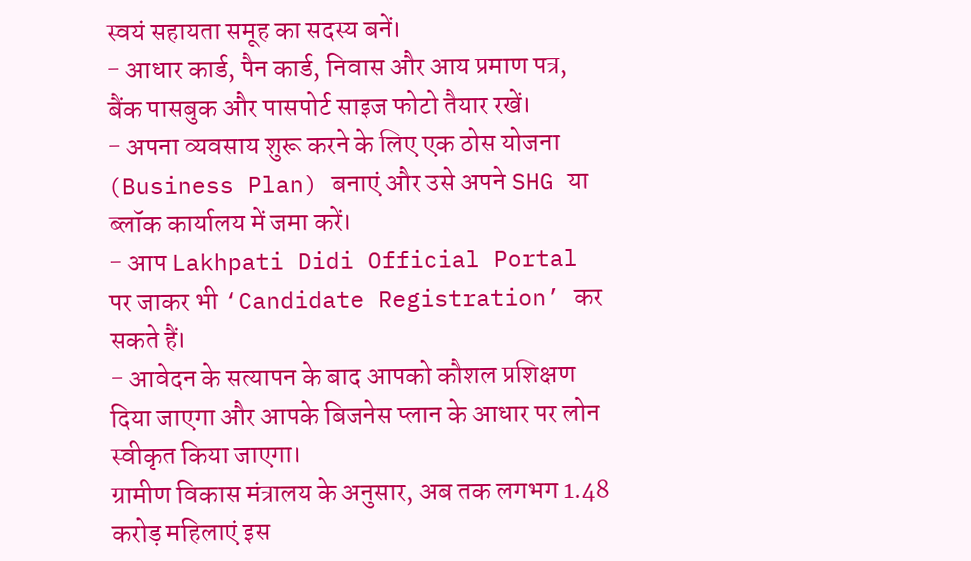स्वयं सहायता समूह का सदस्य बनें।
- आधार कार्ड, पैन कार्ड, निवास और आय प्रमाण पत्र, बैंक पासबुक और पासपोर्ट साइज फोटो तैयार रखें।
- अपना व्यवसाय शुरू करने के लिए एक ठोस योजना (Business Plan) बनाएं और उसे अपने SHG या ब्लॉक कार्यालय में जमा करें।
- आप Lakhpati Didi Official Portal पर जाकर भी ‘Candidate Registration’ कर सकते हैं।
- आवेदन के सत्यापन के बाद आपको कौशल प्रशिक्षण दिया जाएगा और आपके बिजनेस प्लान के आधार पर लोन स्वीकृत किया जाएगा।
ग्रामीण विकास मंत्रालय के अनुसार, अब तक लगभग 1.48 करोड़ महिलाएं इस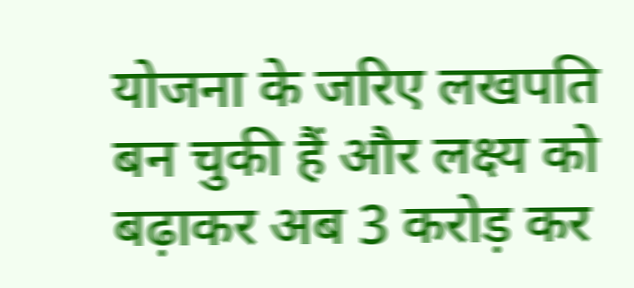योजना के जरिए लखपति बन चुकी हैं और लक्ष्य को बढ़ाकर अब 3 करोड़ कर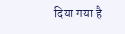दिया गया है